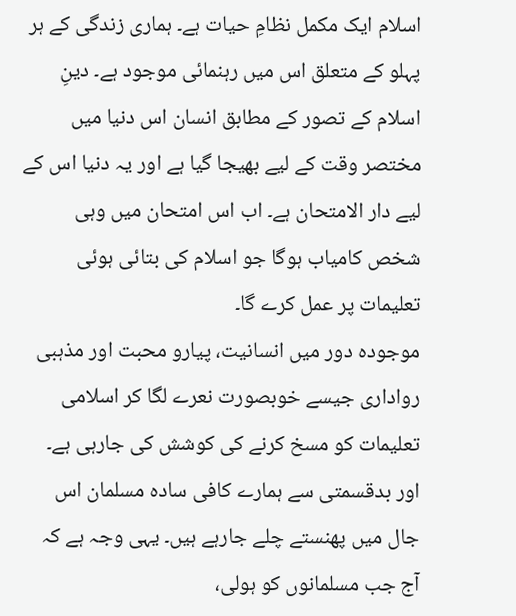اسلام ایک مکمل نظامِ حیات ہے۔ ہماری زندگی کے ہر پہلو کے متعلق اس میں رہنمائی موجود ہے۔ دینِ اسلام کے تصور کے مطابق انسان اس دنیا میں مختصر وقت کے لیے بھیجا گیا ہے اور یہ دنیا اس کے لیے دار الامتحان ہے۔ اب اس امتحان میں وہی شخص کامیاب ہوگا جو اسلام کی بتائی ہوئی تعلیمات پر عمل کرے گا۔
موجودہ دور میں انسانیت، پیارو محبت اور مذہبی رواداری جیسے خوبصورت نعرے لگا کر اسلامی تعلیمات کو مسخ کرنے کی کوشش کی جارہی ہے۔ اور بدقسمتی سے ہمارے کافی سادہ مسلمان اس جال میں پھنستے چلے جارہے ہیں۔ یہی وجہ ہے کہ آج جب مسلمانوں کو ہولی،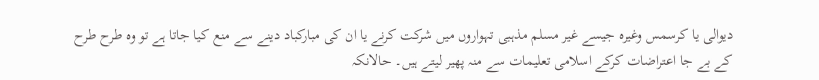دیوالی یا کرسمس وغیرہ جیسے غیر مسلم مذہبی تہواروں میں شرکت کرنے یا ان کی مبارکباد دینے سے منع کیا جاتا ہے تو وہ طرح طرح کے بے جا اعتراضات کرکے اسلامی تعلیمات سے منہ پھیر لیتے ہیں۔ حالانکہ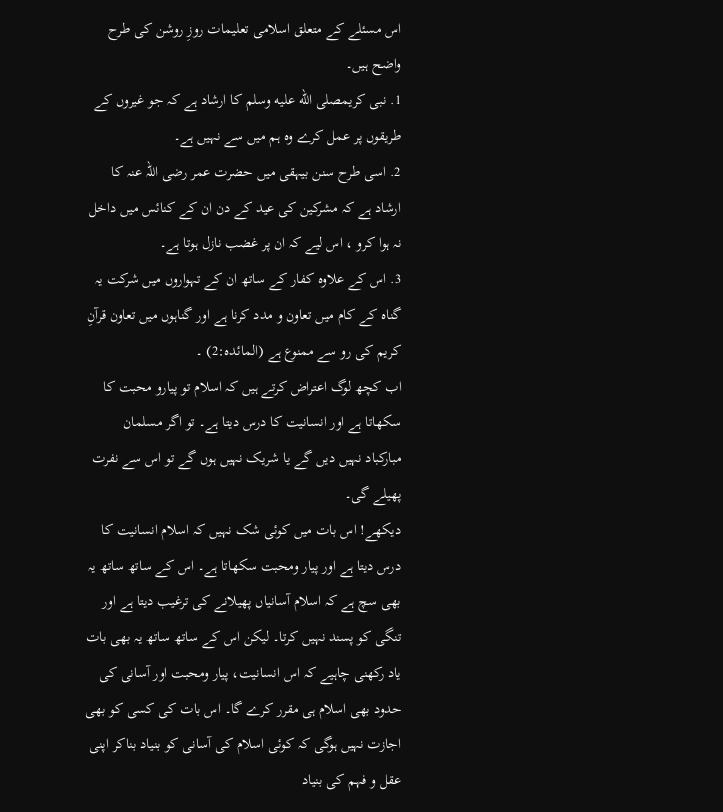اس مسئلے کے متعلق اسلامی تعلیمات روزِ روشن کی طرح واضح ہیں۔
1. نبی کریمصلى الله عليه وسلم کا ارشاد ہے کہ جو غیروں کے طریقوں پر عمل کرے وہ ہم میں سے نہیں ہے۔
2. اسی طرح سنن بیہقی میں حضرت عمر رضی اللہ عنہ کا ارشاد ہے کہ مشرکین کی عید کے دن ان کے کنائس میں داخل نہ ہوا کرو ، اس لیے کہ ان پر غضب نازل ہوتا ہے۔
3. اس کے علاوہ کفار کے ساتھ ان کے تہواروں میں شرکت یہ گناہ کے کام میں تعاون و مدد کرنا ہے اور گناہوں میں تعاون قرآنِ کریم کی رو سے ممنوع ہے (المائدہ:2) ۔
اب کچھ لوگ اعتراض کرتے ہیں کہ اسلام تو پیارو محبت کا سکھاتا ہے اور انسانیت کا درس دیتا ہے۔ تو اگر مسلمان مبارکباد نہیں دیں گے یا شریک نہیں ہوں گے تو اس سے نفرت پھیلے گی۔
دیکھے! اس بات میں کوئی شک نہیں کہ اسلام انسانیت کا درس دیتا ہے اور پیار ومحبت سکھاتا ہے۔ اس کے ساتھ ساتھ یہ بھی سچ ہے کہ اسلام آسانیاں پھیلانے کی ترغیب دیتا ہے اور تنگی کو پسند نہیں کرتا۔ لیکن اس کے ساتھ ساتھ یہ بھی بات یاد رکھنی چاہیے کہ اس انسانیت، پیار ومحبت اور آسانی کی حدود بھی اسلام ہی مقرر کرے گا۔ اس بات کی کسی کو بھی اجازت نہیں ہوگی کہ کوئی اسلام کی آسانی کو بنیاد بناکر اپنی عقل و فہم کی بنیاد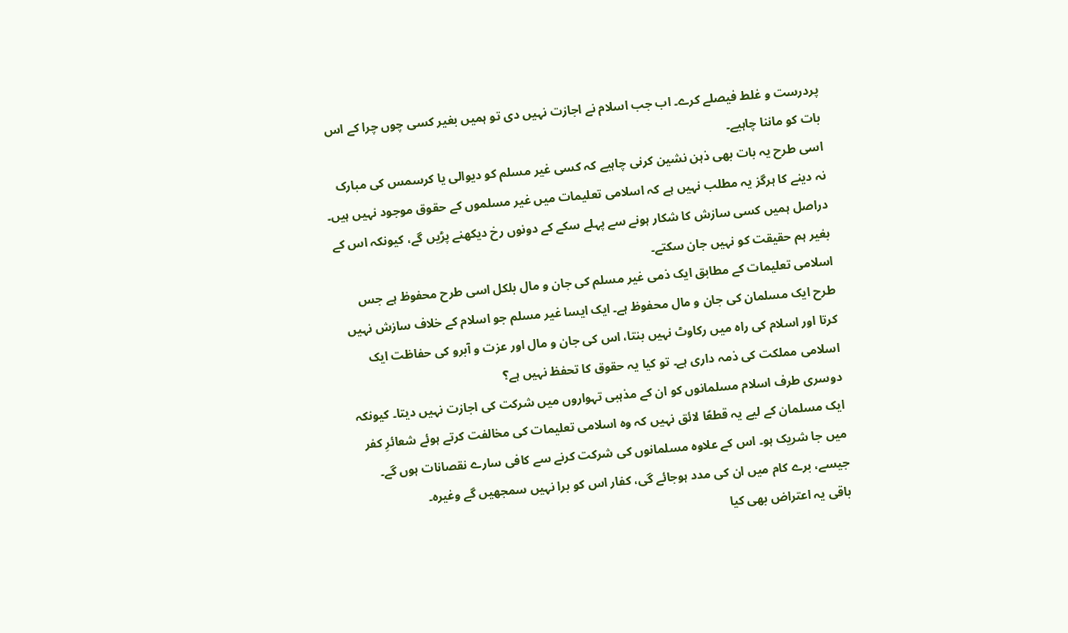پردرست و غلط فیصلے کرے۔ اب جب اسلام نے اجازت نہیں دی تو ہمیں بغیر کسی چوں چرا کے اس بات کو ماننا چاہیے۔
اسی طرح یہ بات بھی ذہن نشین کرنی چاہیے کہ کسی غیر مسلم کو دیوالی یا کرسمس کی مبارک نہ دینے کا ہرگز یہ مطلب نہیں ہے کہ اسلامی تعلیمات میں غیر مسلموں کے حقوق موجود نہیں ہیں۔ دراصل ہمیں کسی سازش کا شکار ہونے سے پہلے سکے کے دونوں رخ دیکھنے پڑیں گے، کیونکہ اس کے بغیر ہم حقیقت کو نہیں جان سکتے۔
اسلامی تعلیمات کے مطابق ایک ذمی غیر مسلم کی جان و مال بلکل اسی طرح محفوظ ہے جس طرح ایک مسلمان کی جان و مال محفوظ ہے۔ ایک ایسا غیر مسلم جو اسلام کے خلاف سازش نہیں کرتا اور اسلام کی راہ میں رکاوٹ نہیں بنتا، اس کی جان و مال اور عزت و آبرو کی حفاظت ایک اسلامی مملکت کی ذمہ داری ہے۔ تو کیا یہ حقوق کا تحفظ نہیں ہے؟
دوسری طرف اسلام مسلمانوں کو ان کے مذہبی تہواروں میں شرکت کی اجازت نہیں دیتا۔ کیونکہ ایک مسلمان کے لیے یہ قطعًا لائق نہیں کہ وہ اسلامی تعلیمات کی مخالفت کرتے ہوئے شعائرِ کفر میں جا شریک ہو۔ اس کے علاوہ مسلمانوں کی شرکت کرنے سے کافی سارے نقصانات ہوں گے۔ جیسے، برے کام میں ان کی مدد ہوجائے گی، کفار اس کو برا نہیں سمجھیں گے وغیرہ۔
باقی یہ اعتراض بھی کیا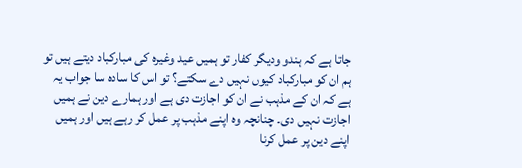جاتا ہے کہ ہندو ودیگر کفار تو ہمیں عید وغیرہ کی مبارکباد دیتے ہیں تو ہم ان کو مبارکباد کیوں نہیں دے سکتے؟ تو اس کا سادہ سا جواب یہ ہے کہ ان کے مذہب نے ان کو اجازت دی ہے اور ہمارے دین نے ہمیں اجازت نہیں دی۔ چنانچہ وہ اپنے مذہب پر عمل کر رہے ہیں اور ہمیں اپنے دین پر عمل کرنا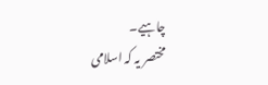چاہیے۔
مختصر یہ کہ اسلامی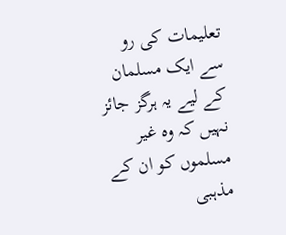تعلیمات کی رو سے ایک مسلمان کے لیے یہ ہرگز جائز نہیں کہ وہ غیر مسلموں کو ان کے مذہبی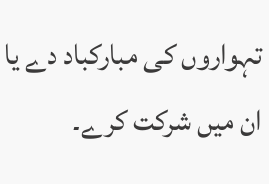تہواروں کی مبارکباد دے یا ان میں شرکت کرے۔